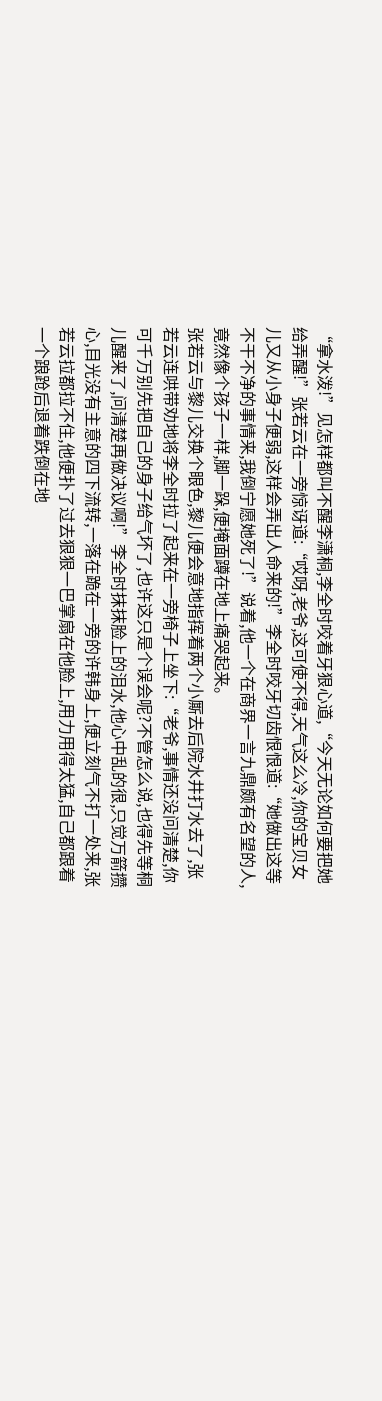“拿水泼!”见怎样都叫不醒李潇桐,李全时咬着牙狠心道,“今天无论如何要把她给弄醒!”张若云在一旁惊讶道:“哎呀,老爷,这可使不得,天气这么冷,你的宝贝女儿又从小身子便弱,这样会弄出人命来的!”李全时咬牙切齿恨恨道:“她做出这等不干不净的事情来,我倒宁愿她死了!”说着,他一个在商界一言九鼎颇有名望的人,竟然像个孩子一样,脚一跺,便掩面蹲在地上痛哭起来。
张若云与黎儿交换个眼色,黎儿便会意地指挥着两个小厮去后院水井打水去了,张若云连哄带劝地将李全时拉了起来在一旁椅子上坐下:“老爷,事情还没问清楚,你可千万别先把自己的身子给气坏了,也许这只是个误会呢?不管怎么说,也得先等桐儿醒来了,问清楚再做决议啊!”李全时抹抹脸上的泪水,他心中乱的很,只觉万箭攒心,目光没有主意的四下流转,一落在跪在一旁的许韩身上,便立刻气不打一处来,张若云拉都拉不住,他便扑了过去狠狠一巴掌扇在他脸上,用力用得太猛,自己都跟着一个踉跄后退着跌倒在地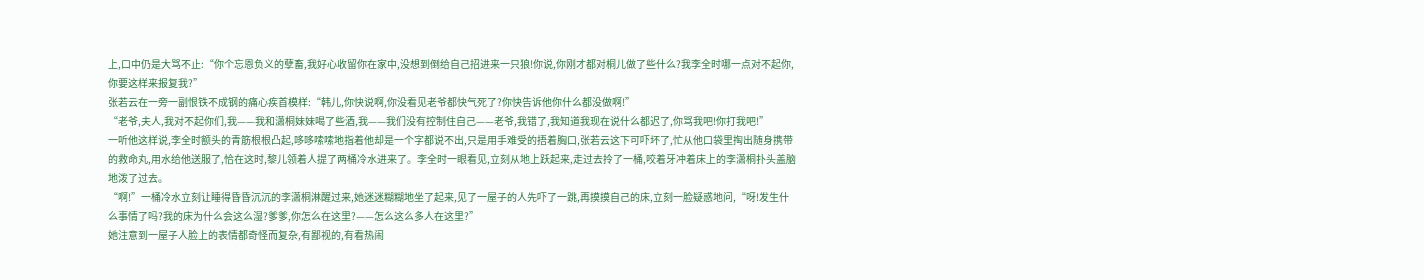上,口中仍是大骂不止:“你个忘恩负义的孽畜,我好心收留你在家中,没想到倒给自己招进来一只狼!你说,你刚才都对桐儿做了些什么?我李全时哪一点对不起你,你要这样来报复我?”
张若云在一旁一副恨铁不成钢的痛心疾首模样:“韩儿,你快说啊,你没看见老爷都快气死了?你快告诉他你什么都没做啊!”
“老爷,夫人,我对不起你们,我——我和潇桐妹妹喝了些酒,我——我们没有控制住自己——老爷,我错了,我知道我现在说什么都迟了,你骂我吧!你打我吧!”
一听他这样说,李全时额头的青筋根根凸起,哆哆嗦嗦地指着他却是一个字都说不出,只是用手难受的捂着胸口,张若云这下可吓坏了,忙从他口袋里掏出随身携带的救命丸,用水给他送服了,恰在这时,黎儿领着人提了两桶冷水进来了。李全时一眼看见,立刻从地上跃起来,走过去拎了一桶,咬着牙冲着床上的李潇桐扑头盖脑地泼了过去。
“啊!”一桶冷水立刻让睡得昏昏沉沉的李潇桐淋醒过来,她迷迷糊糊地坐了起来,见了一屋子的人先吓了一跳,再摸摸自己的床,立刻一脸疑惑地问,“呀!发生什么事情了吗?我的床为什么会这么湿?爹爹,你怎么在这里?——怎么这么多人在这里?”
她注意到一屋子人脸上的表情都奇怪而复杂,有鄙视的,有看热闹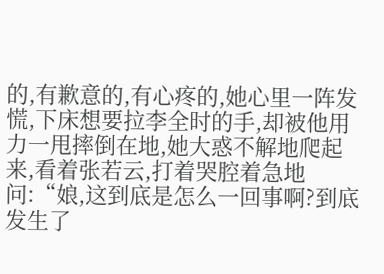的,有歉意的,有心疼的,她心里一阵发慌,下床想要拉李全时的手,却被他用力一甩摔倒在地,她大惑不解地爬起来,看着张若云,打着哭腔着急地问:“娘,这到底是怎么一回事啊?到底发生了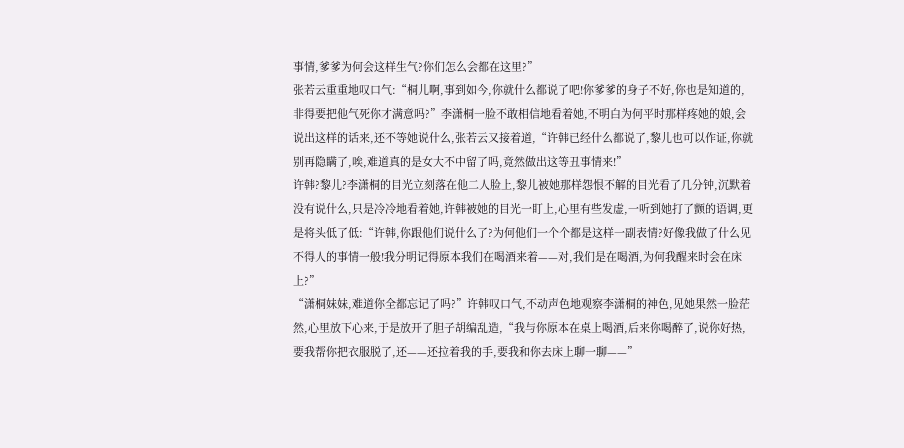事情,爹爹为何会这样生气?你们怎么会都在这里?”
张若云重重地叹口气:“桐儿啊,事到如今,你就什么都说了吧!你爹爹的身子不好,你也是知道的,非得要把他气死你才满意吗?”李潇桐一脸不敢相信地看着她,不明白为何平时那样疼她的娘,会说出这样的话来,还不等她说什么,张若云又接着道,“许韩已经什么都说了,黎儿也可以作证,你就别再隐瞒了,唉,难道真的是女大不中留了吗,竟然做出这等丑事情来!”
许韩?黎儿?李潇桐的目光立刻落在他二人脸上,黎儿被她那样怨恨不解的目光看了几分钟,沉默着没有说什么,只是冷冷地看着她,许韩被她的目光一盯上,心里有些发虚,一听到她打了颤的语调,更是将头低了低:“许韩,你跟他们说什么了?为何他们一个个都是这样一副表情?好像我做了什么见不得人的事情一般!我分明记得原本我们在喝酒来着——对,我们是在喝酒,为何我醒来时会在床上?”
“潇桐妹妹,难道你全都忘记了吗?”许韩叹口气,不动声色地观察李潇桐的神色,见她果然一脸茫然,心里放下心来,于是放开了胆子胡编乱造,“我与你原本在桌上喝酒,后来你喝醉了,说你好热,要我帮你把衣服脱了,还——还拉着我的手,要我和你去床上聊一聊——”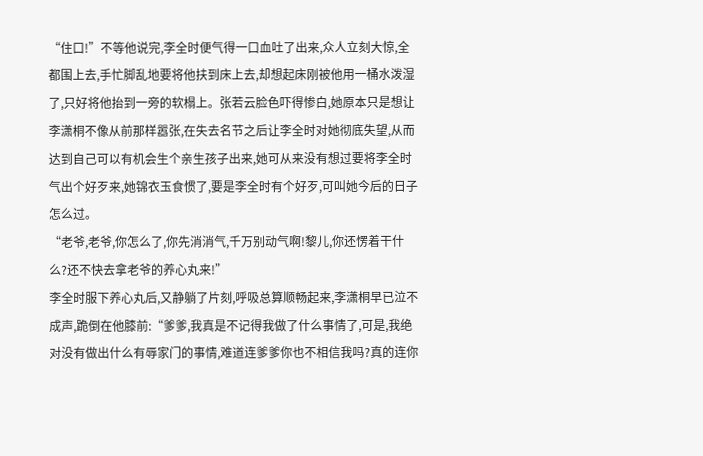“住口!”不等他说完,李全时便气得一口血吐了出来,众人立刻大惊,全都围上去,手忙脚乱地要将他扶到床上去,却想起床刚被他用一桶水泼湿了,只好将他抬到一旁的软榻上。张若云脸色吓得惨白,她原本只是想让李潇桐不像从前那样嚣张,在失去名节之后让李全时对她彻底失望,从而达到自己可以有机会生个亲生孩子出来,她可从来没有想过要将李全时气出个好歹来,她锦衣玉食惯了,要是李全时有个好歹,可叫她今后的日子怎么过。
“老爷,老爷,你怎么了,你先消消气,千万别动气啊!黎儿,你还愣着干什么?还不快去拿老爷的养心丸来!”
李全时服下养心丸后,又静躺了片刻,呼吸总算顺畅起来,李潇桐早已泣不成声,跪倒在他膝前:“爹爹,我真是不记得我做了什么事情了,可是,我绝对没有做出什么有辱家门的事情,难道连爹爹你也不相信我吗?真的连你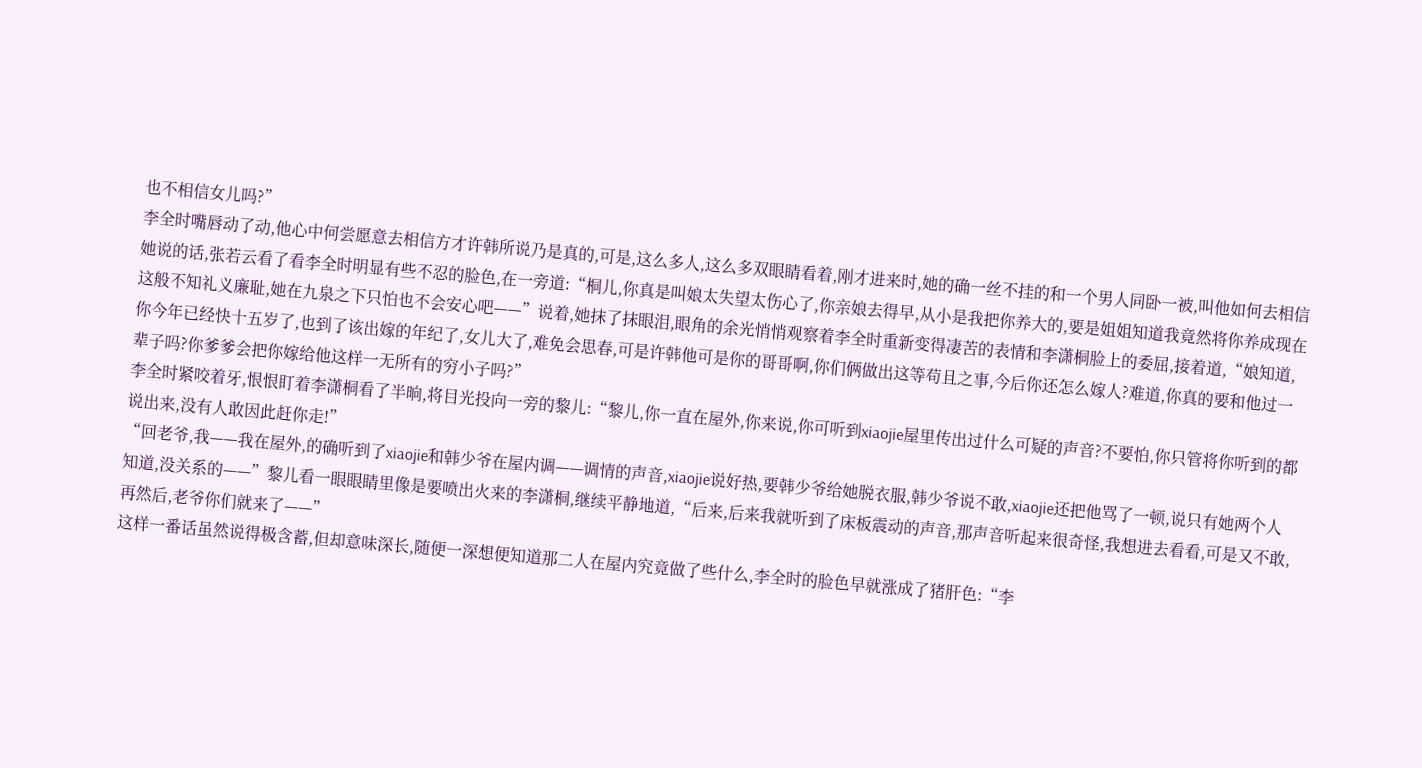也不相信女儿吗?”
李全时嘴唇动了动,他心中何尝愿意去相信方才许韩所说乃是真的,可是,这么多人,这么多双眼睛看着,刚才进来时,她的确一丝不挂的和一个男人同卧一被,叫他如何去相信她说的话,张若云看了看李全时明显有些不忍的脸色,在一旁道:“桐儿,你真是叫娘太失望太伤心了,你亲娘去得早,从小是我把你养大的,要是姐姐知道我竟然将你养成现在这般不知礼义廉耻,她在九泉之下只怕也不会安心吧——”说着,她抹了抹眼泪,眼角的余光悄悄观察着李全时重新变得凄苦的表情和李潇桐脸上的委屈,接着道,“娘知道,你今年已经快十五岁了,也到了该出嫁的年纪了,女儿大了,难免会思春,可是许韩他可是你的哥哥啊,你们俩做出这等苟且之事,今后你还怎么嫁人?难道,你真的要和他过一辈子吗?你爹爹会把你嫁给他这样一无所有的穷小子吗?”
李全时紧咬着牙,恨恨盯着李潇桐看了半晌,将目光投向一旁的黎儿:“黎儿,你一直在屋外,你来说,你可听到xiaojie屋里传出过什么可疑的声音?不要怕,你只管将你听到的都说出来,没有人敢因此赶你走!”
“回老爷,我——我在屋外,的确听到了xiaojie和韩少爷在屋内调——调情的声音,xiaojie说好热,要韩少爷给她脱衣服,韩少爷说不敢,xiaojie还把他骂了一顿,说只有她两个人知道,没关系的——”黎儿看一眼眼睛里像是要喷出火来的李潇桐,继续平静地道,“后来,后来我就听到了床板震动的声音,那声音听起来很奇怪,我想进去看看,可是又不敢,再然后,老爷你们就来了——”
这样一番话虽然说得极含蓄,但却意味深长,随便一深想便知道那二人在屋内究竟做了些什么,李全时的脸色早就涨成了猪肝色:“李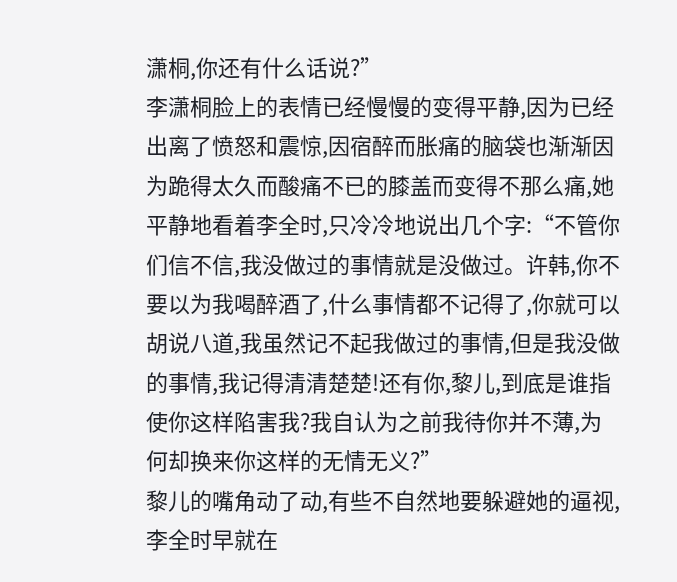潇桐,你还有什么话说?”
李潇桐脸上的表情已经慢慢的变得平静,因为已经出离了愤怒和震惊,因宿醉而胀痛的脑袋也渐渐因为跪得太久而酸痛不已的膝盖而变得不那么痛,她平静地看着李全时,只冷冷地说出几个字:“不管你们信不信,我没做过的事情就是没做过。许韩,你不要以为我喝醉酒了,什么事情都不记得了,你就可以胡说八道,我虽然记不起我做过的事情,但是我没做的事情,我记得清清楚楚!还有你,黎儿,到底是谁指使你这样陷害我?我自认为之前我待你并不薄,为何却换来你这样的无情无义?”
黎儿的嘴角动了动,有些不自然地要躲避她的逼视,李全时早就在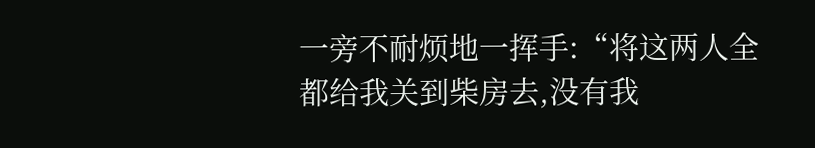一旁不耐烦地一挥手:“将这两人全都给我关到柴房去,没有我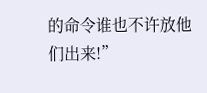的命令谁也不许放他们出来!”